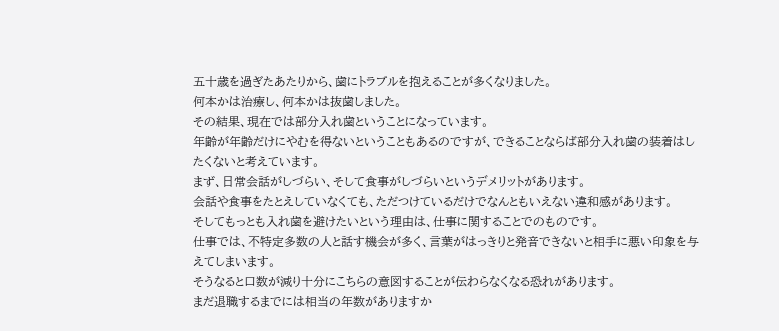五十歳を過ぎたあたりから、歯にトラブルを抱えることが多くなりました。
何本かは治療し、何本かは抜歯しました。
その結果、現在では部分入れ歯ということになっています。
年齢が年齢だけにやむを得ないということもあるのですが、できることならば部分入れ歯の装着はしたくないと考えています。
まず、日常会話がしづらい、そして食事がしづらいというデメリットがあります。
会話や食事をたとえしていなくても、ただつけているだけでなんともいえない違和感があります。
そしてもっとも入れ歯を避けたいという理由は、仕事に関することでのものです。
仕事では、不特定多数の人と話す機会が多く、言葉がはっきりと発音できないと相手に悪い印象を与えてしまいます。
そうなると口数が減り十分にこちらの意図することが伝わらなくなる恐れがあります。
まだ退職するまでには相当の年数がありますか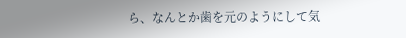ら、なんとか歯を元のようにして気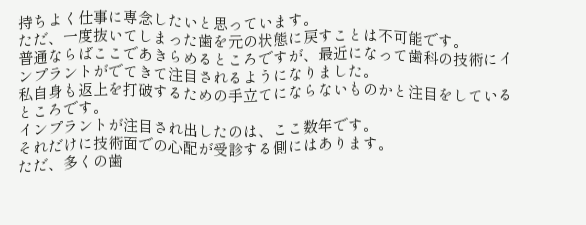持ちよく仕事に専念したいと思っています。
ただ、一度抜いてしまった歯を元の状態に戻すことは不可能です。
普通ならばここであきらめるところですが、最近になって歯科の技術にインプラントがでてきて注目されるようになりました。
私自身も返上を打破するための手立てにならないものかと注目をしているところです。
インプラントが注目され出したのは、ここ数年です。
それだけに技術面での心配が受診する側にはあります。
ただ、多くの歯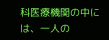科医療機関の中には、一人の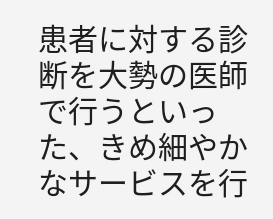患者に対する診断を大勢の医師で行うといった、きめ細やかなサービスを行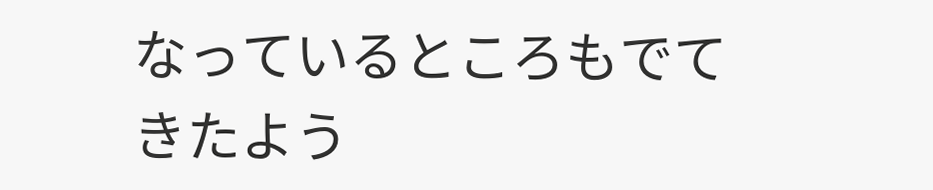なっているところもでてきたよう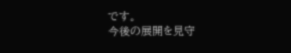です。
今後の展開を見守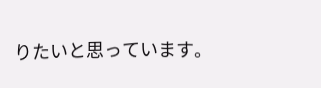りたいと思っています。